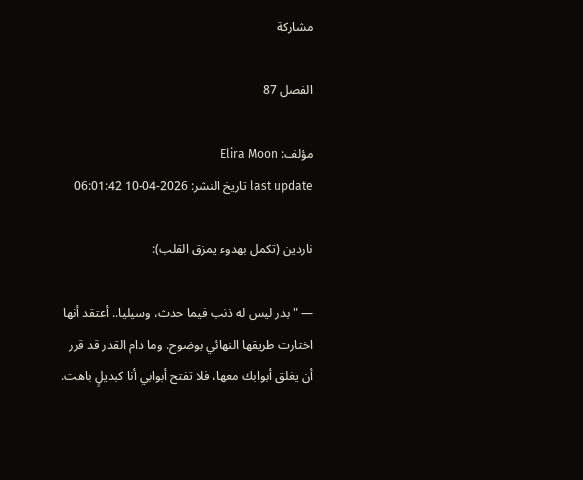مشاركة

الفصل 87

مؤلف: Elira Moon
last update تاريخ النشر: 2026-04-10 06:01:42

ناردين (تكمل بهدوء يمزق القلب):

— "بدر ليس له ذنب فيما حدث، وسيليا.. أعتقد أنها اختارت طريقها النهائي بوضوح. وما دام القدر قد قرر أن يغلق أبوابك معها، فلا تفتح أبوابي أنا كبديلٍ باهت.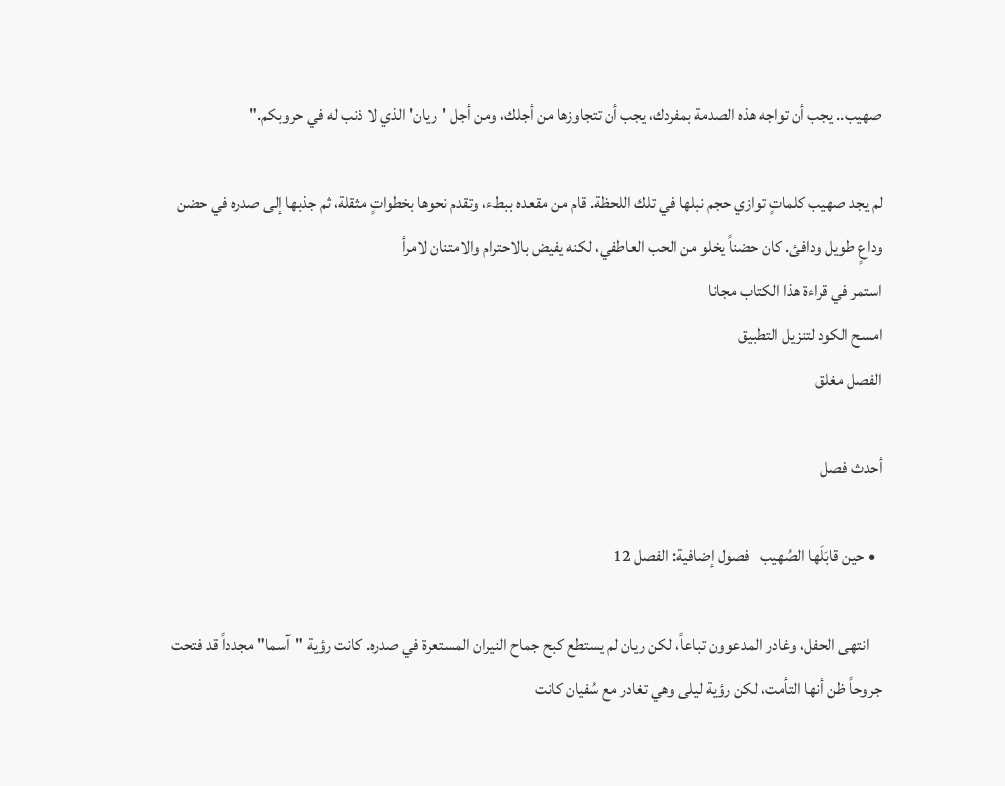صهيب.. يجب أن تواجه هذه الصدمة بمفردك، يجب أن تتجاوزها من أجلك، ومن أجل 'ريان' الذي لا ذنب له في حروبكم."

لم يجد صهيب كلماتٍ توازي حجم نبلها في تلك اللحظة. قام من مقعده ببطء، وتقدم نحوها بخطواتٍ مثقلة، ثم جذبها إلى صدره في حضن وداعٍ طويل ودافئ. كان حضناً يخلو من الحب العاطفي، لكنه يفيض بالاحترام والامتنان لامرأ
استمر في قراءة هذا الكتاب مجانا
امسح الكود لتنزيل التطبيق
الفصل مغلق

أحدث فصل

  • حين قابَلَها الصُهيب   فصول إضافية: الفصل 12

    انتهى الحفل، وغادر المدعوون تباعاً، لكن ريان لم يستطع كبح جماح النيران المستعرة في صدره. كانت رؤية "آسما" مجدداً قد فتحت جروحاً ظن أنها التأمت، لكن رؤية ليلى وهي تغادر مع سُفيان كانت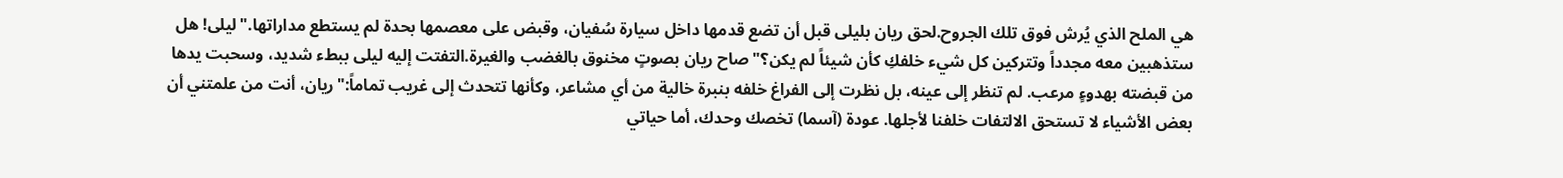هي الملح الذي يُرش فوق تلك الجروح.لحق ريان بليلى قبل أن تضع قدمها داخل سيارة سُفيان، وقبض على معصمها بحدة لم يستطع مداراتها."ليلى! هل ستذهبين معه مجدداً وتتركين كل شيء خلفكِ كأن شيئاً لم يكن؟" صاح ريان بصوتٍ مخنوق بالغضب والغيرة.التفتت إليه ليلى ببطء شديد، وسحبت يدها من قبضته بهدوءٍ مرعب. لم تنظر إلى عينه، بل نظرت إلى الفراغ خلفه بنبرة خالية من أي مشاعر، وكأنها تتحدث إلى غريب تماماً:"ريان، أنت من علمتني أن بعض الأشياء لا تستحق الالتفات خلفنا لأجلها. عودة (آسما) تخصك وحدك، أما حياتي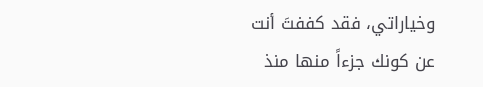وخياراتي، فقد كففتَ أنت عن كونك جزءاً منها منذ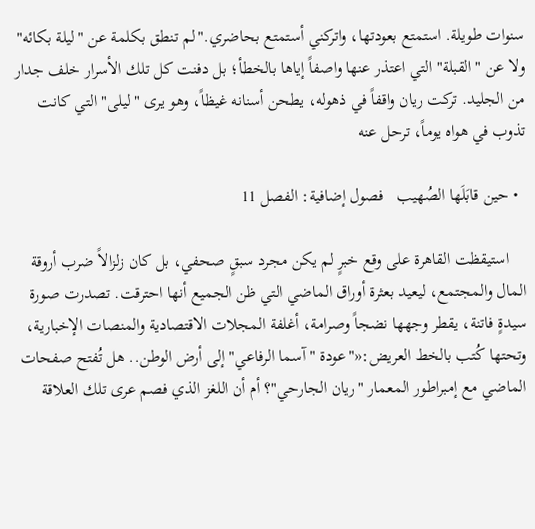سنوات طويلة. استمتع بعودتها، واتركني أستمتع بحاضري."لم تنطق بكلمة عن "ليلة بكائه" ولا عن "القبلة" التي اعتذر عنها واصفاً إياها بالخطأ؛ بل دفنت كل تلك الأسرار خلف جدار من الجليد. تركت ريان واقفاً في ذهوله، يطحن أسنانه غيظاً، وهو يرى "ليلى" التي كانت تذوب في هواه يوماً، ترحل عنه

  • حين قابَلَها الصُهيب   فصول إضافية: الفصل 11

    استيقظت القاهرة على وقع خبرٍ لم يكن مجرد سبقٍ صحفي، بل كان زلزالاً ضرب أروقة المال والمجتمع، ليعيد بعثرة أوراق الماضي التي ظن الجميع أنها احترقت. تصدرت صورة سيدةٍ فاتنة، يقطر وجهها نضجاً وصرامة، أغلفة المجلات الاقتصادية والمنصات الإخبارية، وتحتها كُتب بالخط العريض:«"عودة "آسما الرفاعي" إلى أرض الوطن.. هل تُفتح صفحات الماضي مع إمبراطور المعمار "ريان الجارحي"؟ أم أن اللغز الذي فصم عرى تلك العلاقة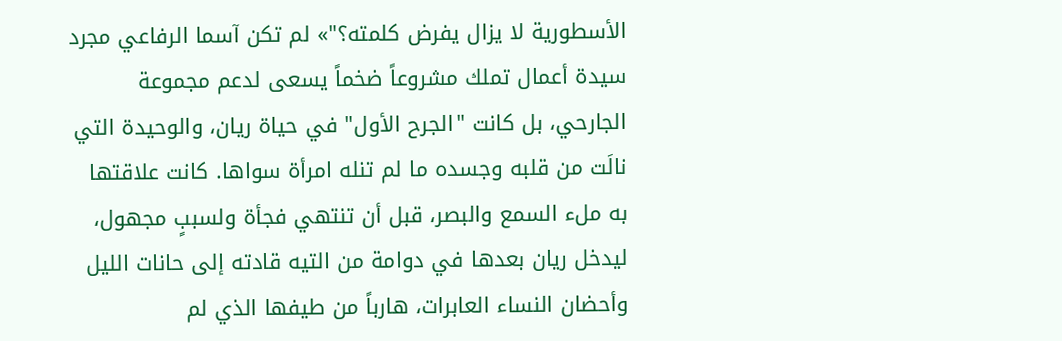الأسطورية لا يزال يفرض كلمته؟"» لم تكن آسما الرفاعي مجرد سيدة أعمال تملك مشروعاً ضخماً يسعى لدعم مجموعة الجارحي، بل كانت "الجرح الأول" في حياة ريان، والوحيدة التي نالَت من قلبه وجسده ما لم تنله امرأة سواها. كانت علاقتها به ملء السمع والبصر، قبل أن تنتهي فجأة ولسببٍ مجهول، ليدخل ريان بعدها في دوامة من التيه قادته إلى حانات الليل وأحضان النساء العابرات، هارباً من طيفها الذي لم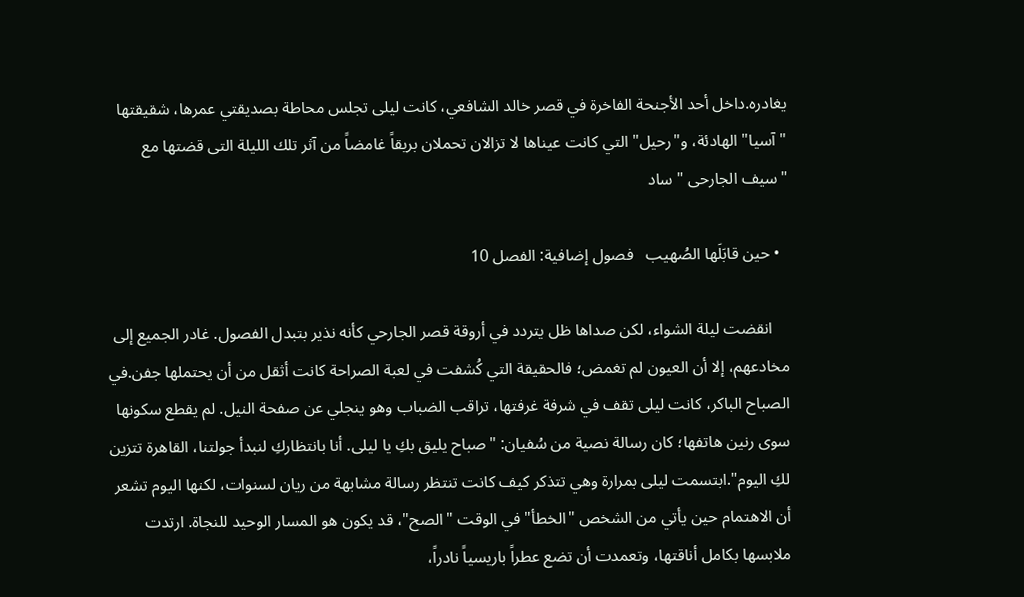يغادره.داخل أحد الأجنحة الفاخرة في قصر خالد الشافعي، كانت ليلى تجلس محاطة بصديقتي عمرها، شقيقتها "آسيا" الهادئة، و"رحيل" التي كانت عيناها لا تزالان تحملان بريقاً غامضاً من آثر تلك الليلة التى قضتها مع "سيف الجارحى " ساد

  • حين قابَلَها الصُهيب   فصول إضافية: الفصل 10

    انقضت ليلة الشواء، لكن صداها ظل يتردد في أروقة قصر الجارحي كأنه نذير بتبدل الفصول. غادر الجميع إلى مخادعهم، إلا أن العيون لم تغمض؛ فالحقيقة التي كُشفت في لعبة الصراحة كانت أثقل من أن يحتملها جفن.في الصباح الباكر، كانت ليلى تقف في شرفة غرفتها، تراقب الضباب وهو ينجلي عن صفحة النيل. لم يقطع سكونها سوى رنين هاتفها؛ كان رسالة نصية من سُفيان: "صباح يليق بكِ يا ليلى. أنا بانتظاركِ لنبدأ جولتنا، القاهرة تتزين لكِ اليوم".ابتسمت ليلى بمرارة وهي تتذكر كيف كانت تنتظر رسالة مشابهة من ريان لسنوات، لكنها اليوم تشعر أن الاهتمام حين يأتي من الشخص "الخطأ" في الوقت "الصح"، قد يكون هو المسار الوحيد للنجاة. ارتدت ملابسها بكامل أناقتها، وتعمدت أن تضع عطراً باريسياً نادراً،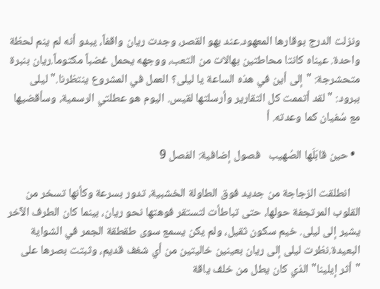ونزلت الدرج بوقارها المعهود.عند بهو القصر، وجدت ريان واقفاً، يبدو أنه لم ينم لحظة واحدة. عيناه كانتا محاطتين بهالات من التعب، ووجهه يحمل غضباً مكتوماً.ريان بنبرة متحشرجة: "إلى أين في هذه الساعة يا ليلى؟ العمل في المشروع ينتظرنا."ليلى ببرود: "لقد أتممت كل التقارير وأرسلتها لقيس. اليوم هو عطلتي الرسمية، وسأقضيها مع سُفيان كما وعدته. أ

  • حين قابَلَها الصُهيب   فصول إضافية: الفصل 9

    انطلقت الزجاجة من جديد فوق الطاولة الخشبية، تدور بسرعة وكأنها تسخر من القلوب المرتجفة حولها، حتى تباطأت لتستقر فوهتها نحو ريان، بينما كان الطرف الآخر يشير إلى ليلى. خيم سكون ثقيل، ولم يكن يسمع سوى طقطقة الجمر في الشواية البعيدة.نظرت ليلى إلى ريان بعينين خاليتين من أي شغف قديم، وثبتت بصرها على "أثر إيلينا" الذي كان يطل من خلف ياقة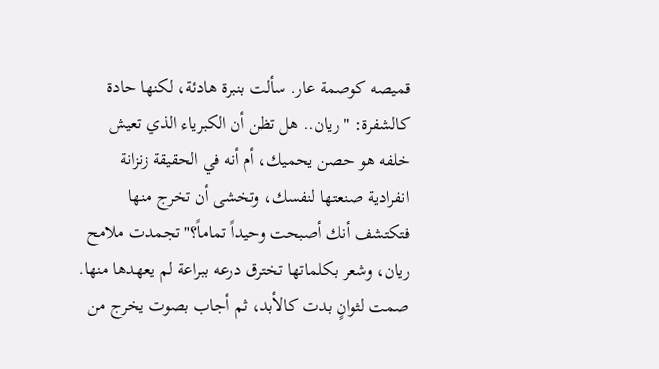قميصه كوصمة عار. سألت بنبرة هادئة، لكنها حادة كالشفرة: "ريان.. هل تظن أن الكبرياء الذي تعيش خلفه هو حصن يحميك، أم أنه في الحقيقة زنزانة انفرادية صنعتها لنفسك، وتخشى أن تخرج منها فتكتشف أنك أصبحت وحيداً تماماً؟"تجمدت ملامح ريان، وشعر بكلماتها تخترق درعه ببراعة لم يعهدها منها. صمت لثوانٍ بدت كالأبد، ثم أجاب بصوت يخرج من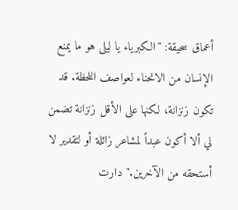أعماق سحيقة: "الكبرياء يا ليلى هو ما يمنع الإنسان من الانحناء لعواصف اللحظة. قد تكون زنزانة، لكنها على الأقل زنزانة تضمن لي ألا أكون عبداً لمشاعر زائلة أو لتقدير لا أستحقه من الآخرين."دارت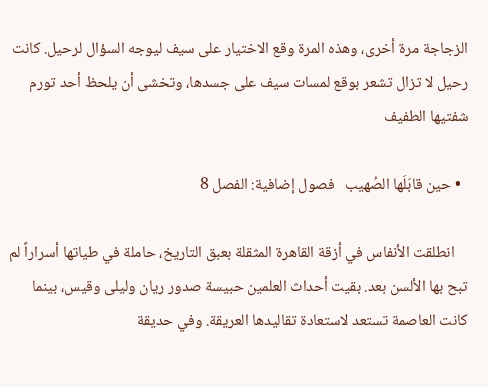الزجاجة مرة أخرى، وهذه المرة وقع الاختيار على سيف ليوجه السؤال لرحيل. كانت رحيل لا تزال تشعر بوقع لمسات سيف على جسدها، وتخشى أن يلحظ أحد تورم شفتيها الطفيف

  • حين قابَلَها الصُهيب   فصول إضافية: الفصل 8

    انطلقت الأنفاس في أزقة القاهرة المثقلة بعبق التاريخ، حاملة في طياتها أسراراً لم تبح بها الألسن بعد. بقيت أحداث العلمين حبيسة صدور ريان وليلى وقيس، بينما كانت العاصمة تستعد لاستعادة تقاليدها العريقة. وفي حديقة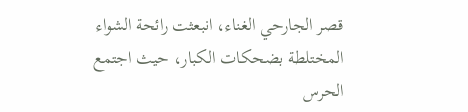قصر الجارحي الغناء، انبعثت رائحة الشواء المختلطة بضحكات الكبار، حيث اجتمع الحرس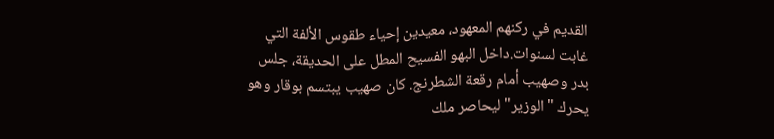القديم في ركنهم المعهود، معيدين إحياء طقوس الألفة التي غابت لسنوات.داخل البهو الفسيح المطل على الحديقة، جلس بدر وصهيب أمام رقعة الشطرنج. كان صهيب يبتسم بوقار وهو يحرك "الوزير" ليحاصر ملك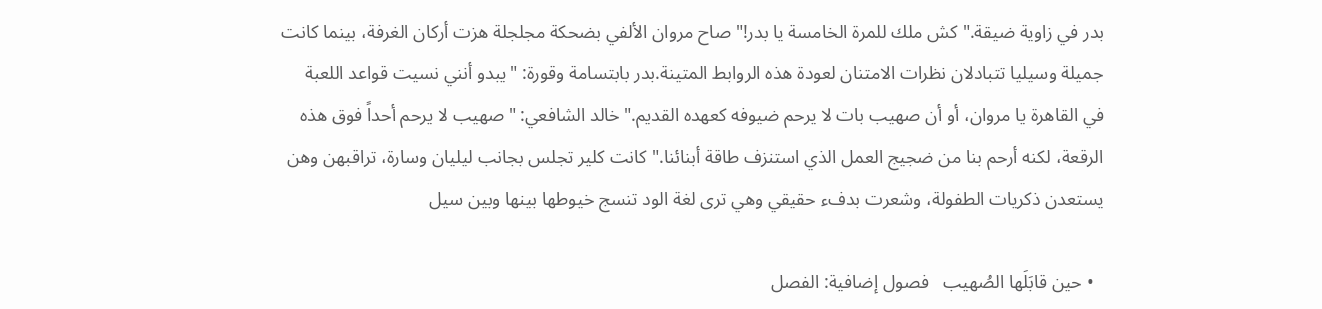بدر في زاوية ضيقة."كش ملك للمرة الخامسة يا بدر!" صاح مروان الألفي بضحكة مجلجلة هزت أركان الغرفة، بينما كانت جميلة وسيليا تتبادلان نظرات الامتنان لعودة هذه الروابط المتينة.بدر بابتسامة وقورة: "يبدو أنني نسيت قواعد اللعبة في القاهرة يا مروان، أو أن صهيب بات لا يرحم ضيوفه كعهده القديم."خالد الشافعي: "صهيب لا يرحم أحداً فوق هذه الرقعة، لكنه أرحم بنا من ضجيج العمل الذي استنزف طاقة أبنائنا."كانت كلير تجلس بجانب ليليان وسارة، تراقبهن وهن يستعدن ذكريات الطفولة، وشعرت بدفء حقيقي وهي ترى لغة الود تنسج خيوطها بينها وبين سيل

  • حين قابَلَها الصُهيب   فصول إضافية: الفصل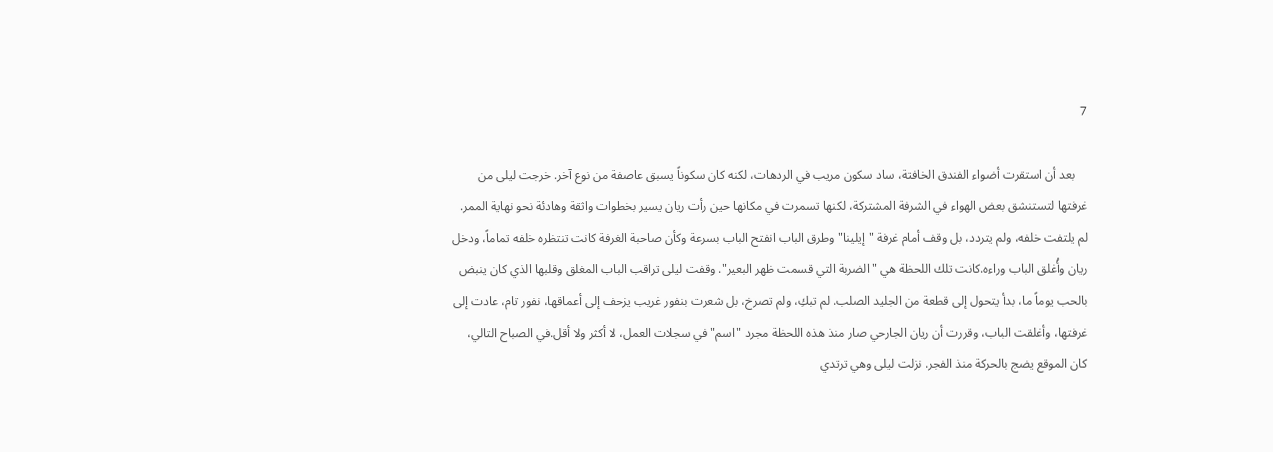7

    بعد أن استقرت أضواء الفندق الخافتة، ساد سكون مريب في الردهات، لكنه كان سكوناً يسبق عاصفة من نوع آخر. خرجت ليلى من غرفتها لتستنشق بعض الهواء في الشرفة المشتركة، لكنها تسمرت في مكانها حين رأت ريان يسير بخطوات واثقة وهادئة نحو نهاية الممر. لم يلتفت خلفه، ولم يتردد، بل وقف أمام غرفة "إيلينا" وطرق الباب انفتح الباب بسرعة وكأن صاحبة الغرفة كانت تنتظره خلفه تماماً، ودخل ريان وأُغلق الباب وراءه.كانت تلك اللحظة هي "الضربة التي قسمت ظهر البعير". وقفت ليلى تراقب الباب المغلق وقلبها الذي كان ينبض بالحب يوماً ما، بدأ يتحول إلى قطعة من الجليد الصلب. لم تبكِ، ولم تصرخ، بل شعرت بنفور غريب يزحف إلى أعماقها، نفور تام، عادت إلى غرفتها، وأغلقت الباب، وقررت أن ريان الجارحي صار منذ هذه اللحظة مجرد "اسم" في سجلات العمل، لا أكثر ولا أقل.في الصباح التالي، كان الموقع يضج بالحركة منذ الفجر. نزلت ليلى وهي ترتدي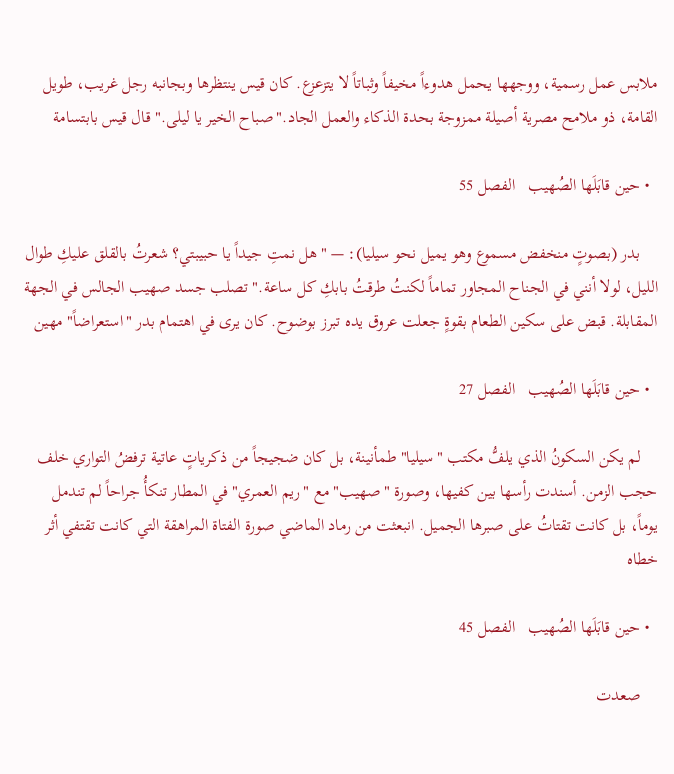ملابس عمل رسمية، ووجهها يحمل هدوءاً مخيفاً وثباتاً لا يتزعزع. كان قيس ينتظرها وبجانبه رجل غريب، طويل القامة، ذو ملامح مصرية أصيلة ممزوجة بحدة الذكاء والعمل الجاد."صباح الخير يا ليلى." قال قيس بابتسامة

  • حين قابَلَها الصُهيب   الفصل 55

    بدر (بصوتٍ منخفض مسموع وهو يميل نحو سيليا): — "هل نمتِ جيداً يا حبيبتي؟ شعرتُ بالقلق عليكِ طوال الليل، لولا أنني في الجناح المجاور تماماً لكنتُ طرقتُ بابكِ كل ساعة." تصلب جسد صهيب الجالس في الجهة المقابلة. قبض على سكين الطعام بقوةٍ جعلت عروق يده تبرز بوضوح. كان يرى في اهتمام بدر "استعراضاً" مهين

  • حين قابَلَها الصُهيب   الفصل 27

    لم يكن السكونُ الذي يلفُّ مكتب "سيليا" طمأنينة، بل كان ضجيجاً من ذكرياتٍ عاتية ترفضُ التواري خلف حجب الزمن. أسندت رأسها بين كفيها، وصورة "صهيب" مع "ريم العمري" في المطار تنكأُ جراحاً لم تندمل يوماً، بل كانت تقتاتُ على صبرها الجميل. انبعثت من رماد الماضي صورة الفتاة المراهقة التي كانت تقتفي أثر خطاه

  • حين قابَلَها الصُهيب   الفصل 45

    صعدت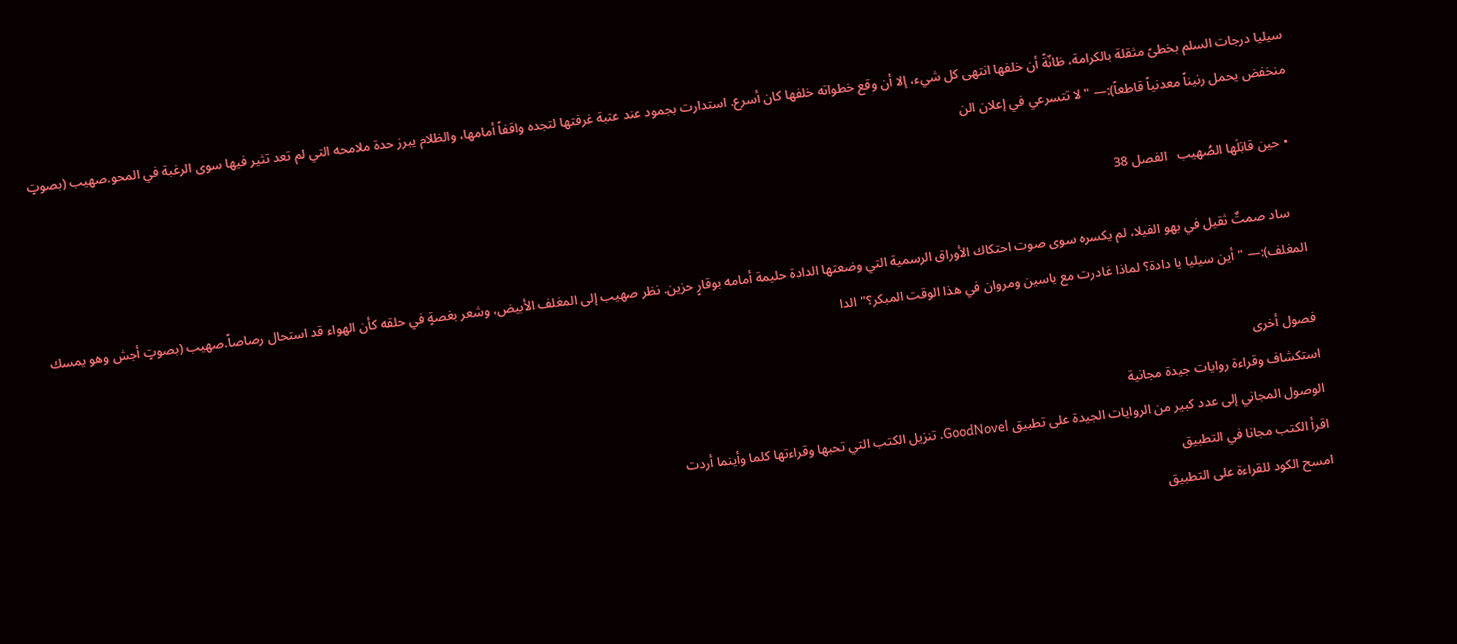سيليا درجات السلم بخطىً مثقلة بالكرامة، ظانّةً أن خلفها انتهى كل شيء، إلا أن وقع خطواته خلفها كان أسرع. استدارت بجمود عند عتبة غرفتها لتجده واقفاً أمامها، والظلام يبرز حدة ملامحه التي لم تعد تثير فيها سوى الرغبة في المحو.صهيب (بصوتٍ منخفض يحمل رنيناً معدنياً قاطعاً):— "لا تتسرعي في إعلان الن

  • حين قابَلَها الصُهيب   الفصل 38

    ساد صمتٌ ثقيل في بهو الفيلا، لم يكسره سوى صوت احتكاك الأوراق الرسمية التي وضعتها الدادة حليمة أمامه بوقارٍ حزين. نظر صهيب إلى المغلف الأبيض، وشعر بغصةٍ في حلقه كأن الهواء قد استحال رصاصاً.صهيب (بصوتٍ أجش وهو يمسك المغلف):— "أين سيليا يا دادة؟ لماذا غادرت مع ياسين ومروان في هذا الوقت المبكر؟"الدا

فصول أخرى
استكشاف وقراءة روايات جيدة مجانية
الوصول المجاني إلى عدد كبير من الروايات الجيدة على تطبيق GoodNovel. تنزيل الكتب التي تحبها وقراءتها كلما وأينما أردت
اقرأ الكتب مجانا في التطبيق
امسح الكود للقراءة على التطبيق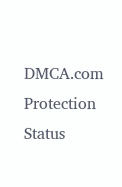DMCA.com Protection Status